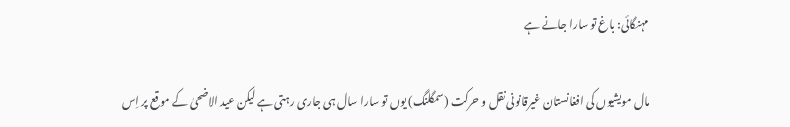مہنگائی: باغ تو سارا جانے ہے

مال مویشیوں کی افغانستان غیرقانونی نقل و حرکت (سمگلنگ) یوں تو سارا سال ہی جاری رہتی ہے لیکن عید الاضحیٰ کے موقع پر اِس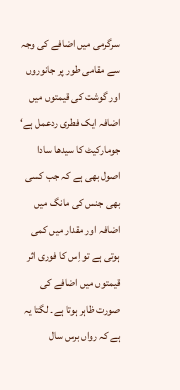سرگرمی میں اضافے کی وجہ سے مقامی طور پر جانوروں اور گوشت کی قیمتوں میں اضافہ ایک فطری ردعمل ہے‘ جومارکیٹ کا سیدھا سادا اصول بھی ہے کہ جب کسی بھی جنس کی مانگ میں اضافہ اور مقدار میں کمی ہوتی ہے تو اِس کا فوری اثر قیمتوں میں اضافے کی صورت ظاہر ہوتا ہے۔ لگتا یہ ہے کہ رواں برس سال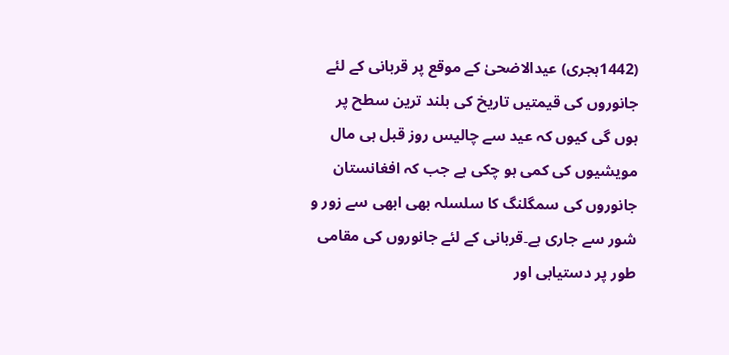(1442ہجری) عیدالاضحیٰ کے موقع پر قربانی کے لئے جانوروں کی قیمتیں تاریخ کی بلند ترین سطح پر ہوں گی کیوں کہ عید سے چالیس روز قبل ہی مال مویشیوں کی کمی ہو چکی ہے جب کہ افغانستان جانوروں کی سمگلنگ کا سلسلہ بھی ابھی سے زور و شور سے جاری ہے۔قربانی کے لئے جانوروں کی مقامی طور پر دستیابی اور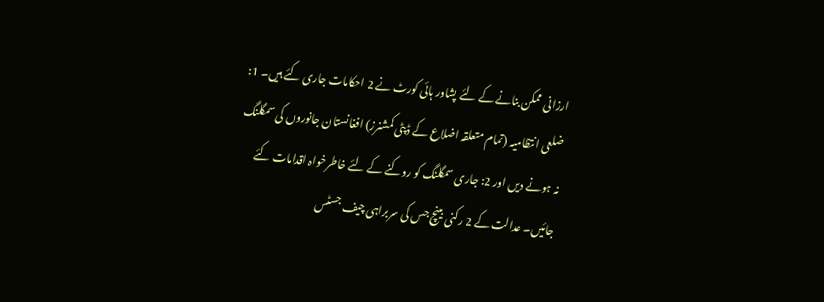ارزانی ممکن بنانے کے لئے پشاور ہائی کورٹ نے 2 احکامات جاری کئے ہیں۔ 1: ضلعی انتظامیہ (تمام متعلقہ اضلاع کے ڈپٹی کمشنرز) افغانستان جانوروں کی سمگلنگ نہ ہونے دیں اور 2: جاری سمگلنگ کو روکنے کے لئے خاطرخواہ اقدامات کئے جائیں۔ عدالت کے 2 رکنی بینچ جس کی سربراہی چیف جسٹس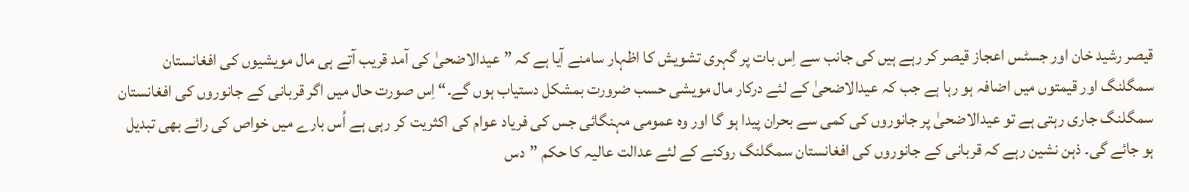قیصر رشید خان اور جسٹس اعجاز قیصر کر رہے ہیں کی جانب سے اِس بات پر گہری تشویش کا اظہار سامنے آیا ہے کہ ”عیدالاضحیٰ کی آمد قریب آتے ہی مال مویشیوں کی افغانستان سمگلنگ اور قیمتوں میں اضافہ ہو رہا ہے جب کہ عیدالاضحیٰ کے لئے درکار مال مویشی حسب ضرورت بمشکل دستیاب ہوں گے۔“ اِس صورت حال میں اگر قربانی کے جانوروں کی افغانستان سمگلنگ جاری رہتی ہے تو عیدالاضحیٰ پر جانوروں کی کمی سے بحران پیدا ہو گا اور وہ عمومی مہنگائی جس کی فریاد عوام کی اکثریت کر رہی ہے اُس بارے میں خواص کی رائے بھی تبدیل ہو جائے گی۔ ذہن نشین رہے کہ قربانی کے جانوروں کی افغانستان سمگلنگ روکنے کے لئے عدالت عالیہ کا حکم ”دس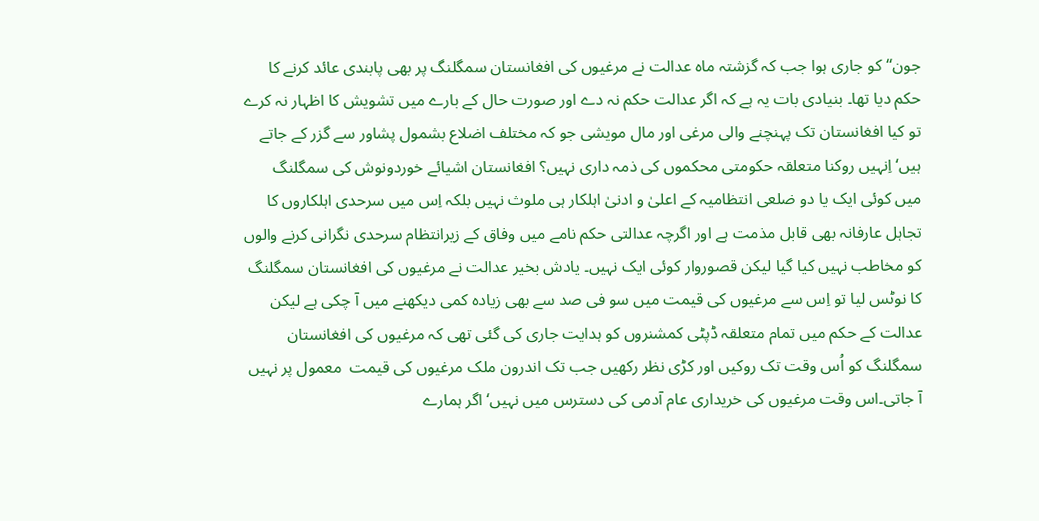جون‘‘کو جاری ہوا جب کہ گزشتہ ماہ عدالت نے مرغیوں کی افغانستان سمگلنگ پر بھی پابندی عائد کرنے کا حکم دیا تھا۔ بنیادی بات یہ ہے کہ اگر عدالت حکم نہ دے اور صورت حال کے بارے میں تشویش کا اظہار نہ کرے تو کیا افغانستان تک پہنچنے والی مرغی اور مال مویشی جو کہ مختلف اضلاع بشمول پشاور سے گزر کے جاتے ہیں‘ اِنہیں روکنا متعلقہ حکومتی محکموں کی ذمہ داری نہیں؟ افغانستان اشیائے خوردونوش کی سمگلنگ میں کوئی ایک یا دو ضلعی انتظامیہ کے اعلیٰ و ادنیٰ اہلکار ہی ملوث نہیں بلکہ اِس میں سرحدی اہلکاروں کا تجاہل عارفانہ بھی قابل مذمت ہے اور اگرچہ عدالتی حکم نامے میں وفاق کے زیرانتظام سرحدی نگرانی کرنے والوں کو مخاطب نہیں کیا گیا لیکن قصوروار کوئی ایک نہیں۔ یادش بخیر عدالت نے مرغیوں کی افغانستان سمگلنگ کا نوٹس لیا تو اِس سے مرغیوں کی قیمت میں سو فی صد سے بھی زیادہ کمی دیکھنے میں آ چکی ہے لیکن عدالت کے حکم میں تمام متعلقہ ڈپٹی کمشنروں کو ہدایت جاری کی گئی تھی کہ مرغیوں کی افغانستان سمگلنگ کو اُس وقت تک روکیں اور کڑی نظر رکھیں جب تک اندرون ملک مرغیوں کی قیمت  معمول پر نہیں آ جاتی۔اس وقت مرغیوں کی خریداری عام آدمی کی دسترس میں نہیں‘ اگر ہمارے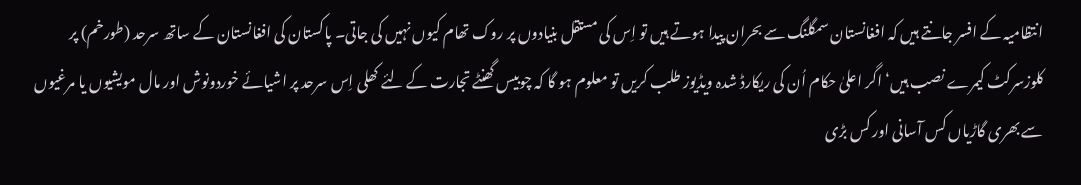انتظامیہ کے افسر جانتے ہیں کہ افغانستان سمگلنگ سے بحران پیدا ہوتے ہیں تو اِس کی مستقل بنیادوں پر روک تھام کیوں نہیں کی جاتی۔ پاکستان کی افغانستان کے ساتھ سرحد (طورخم) پر کلوزسرکٹ کیمرے نصب ہیں‘ اگر اعلیٰ حکام اُن کی ریکارڈ شدہ ویڈیوز طلب کریں تو معلوم ہو گا کہ چوبیس گھنٹے تجارت کے لئے کھلی اِس سرحد پر اشیائے خوردونوش اور مال مویشیوں یا مرغیوں سے بھری گاڑیاں کس آسانی اور کس بڑی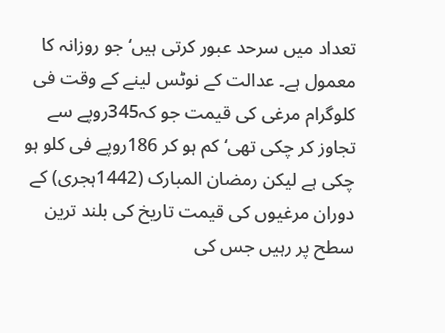تعداد میں سرحد عبور کرتی ہیں‘ جو روزانہ کا معمول ہے۔ عدالت کے نوٹس لینے کے وقت فی کلوگرام مرغی کی قیمت جو کہ345روپے سے تجاوز کر چکی تھی‘ کم ہو کر 186روپے فی کلو ہو چکی ہے لیکن رمضان المبارک (1442ہجری) کے دوران مرغیوں کی قیمت تاریخ کی بلند ترین سطح پر رہیں جس کی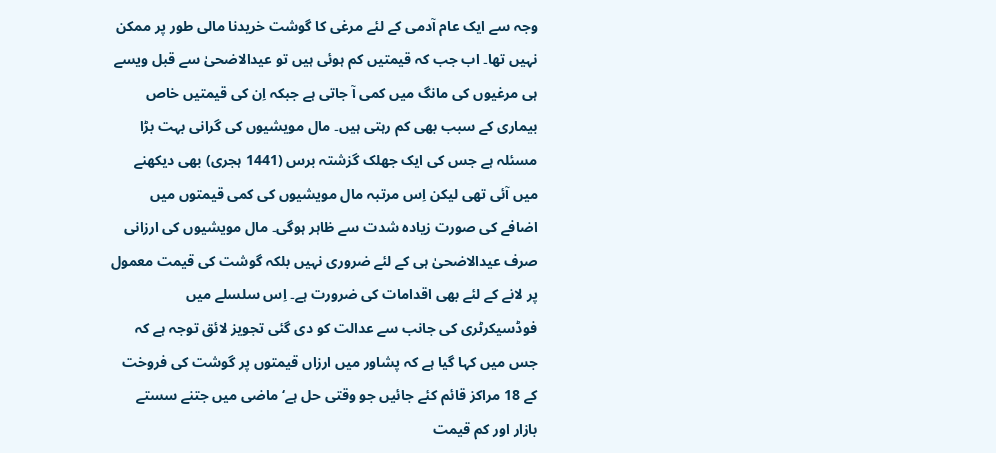وجہ سے ایک عام آدمی کے لئے مرغی کا گوشت خریدنا مالی طور پر ممکن نہیں تھا۔ اب جب کہ قیمتیں کم ہوئی ہیں تو عیدالاضحیٰ سے قبل ویسے ہی مرغیوں کی مانگ میں کمی آ جاتی ہے جبکہ اِن کی قیمتیں خاص بیماری کے سبب بھی کم رہتی ہیں۔ مال مویشیوں کی گرانی بہت بڑا مسئلہ ہے جس کی ایک جھلک گزشتہ برس (1441 ہجری) بھی دیکھنے میں آئی تھی لیکن اِس مرتبہ مال مویشیوں کی کمی قیمتوں میں اضافے کی صورت زیادہ شدت سے ظاہر ہوگی۔ مال مویشیوں کی ارزانی صرف عیدالاضحیٰ ہی کے لئے ضروری نہیں بلکہ گوشت کی قیمت معمول پر لانے کے لئے بھی اقدامات کی ضرورت ہے۔ اِس سلسلے میں فوڈسیکرٹری کی جانب سے عدالت کو دی گئی تجویز لائق توجہ ہے کہ جس میں کہا گیا ہے کہ پشاور میں ارزاں قیمتوں پر گوشت کی فروخت کے 18 مراکز قائم کئے جائیں جو وقتی حل ہے‘ماضی میں جتنے سستے بازار اور کم قیمت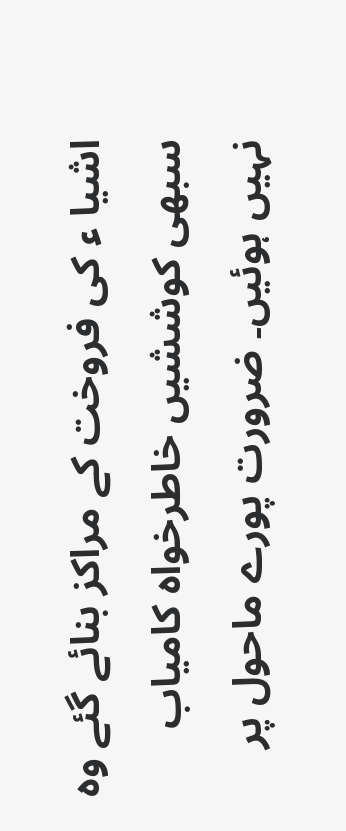اشیا ء کی فروخت کے مراکز بنائے گئے وہ سبھی کوششیں خاطرخواہ کامیاب نہیں ہوئیں۔ ضرورت پورے ماحول پر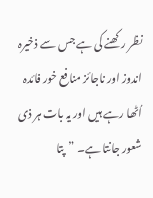نظر رکھنے کی ہے جس سے ذخیرہ اندوز اور ناجائز منافع خور فائدہ اُٹھا رہے ہیں اور یہ بات ہر ذی شعور جانتا ہے۔ ”پتا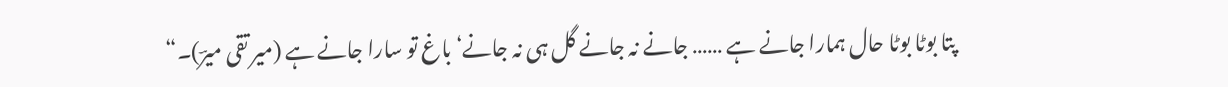پتا بوٹا بوٹا حال ہمارا جانے ہے …… جانے نہ جانے گل ہی نہ جانے‘ باغ تو سارا جانے ہے (میر تقی میرؔ)۔“